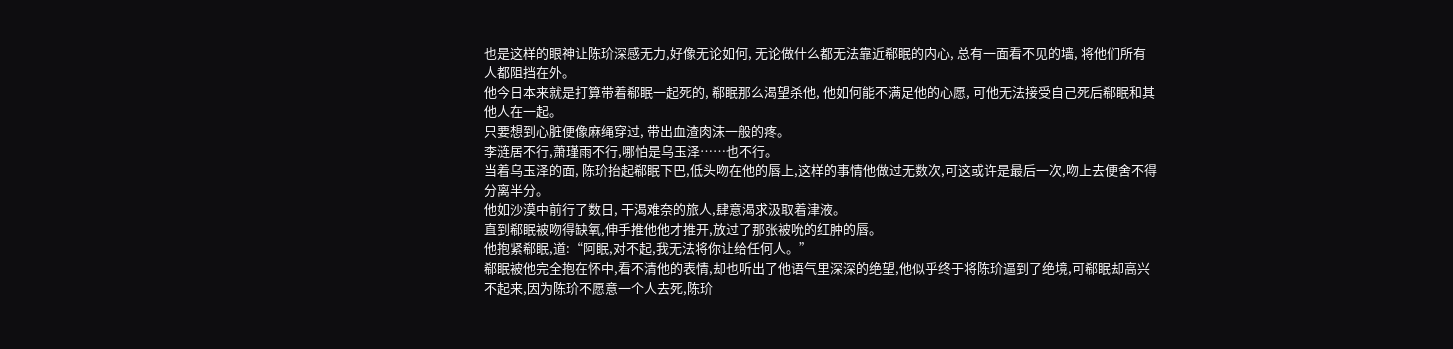也是这样的眼神让陈玠深感无力,好像无论如何, 无论做什么都无法靠近郗眠的内心, 总有一面看不见的墙, 将他们所有人都阻挡在外。
他今日本来就是打算带着郗眠一起死的, 郗眠那么渴望杀他, 他如何能不满足他的心愿, 可他无法接受自己死后郗眠和其他人在一起。
只要想到心脏便像麻绳穿过, 带出血渣肉沫一般的疼。
李涟居不行,萧瑾雨不行,哪怕是乌玉泽……也不行。
当着乌玉泽的面, 陈玠抬起郗眠下巴,低头吻在他的唇上,这样的事情他做过无数次,可这或许是最后一次,吻上去便舍不得分离半分。
他如沙漠中前行了数日, 干渴难奈的旅人,肆意渴求汲取着津液。
直到郗眠被吻得缺氧,伸手推他他才推开,放过了那张被吮的红肿的唇。
他抱紧郗眠,道:“阿眠,对不起,我无法将你让给任何人。”
郗眠被他完全抱在怀中,看不清他的表情,却也听出了他语气里深深的绝望,他似乎终于将陈玠逼到了绝境,可郗眠却高兴不起来,因为陈玠不愿意一个人去死,陈玠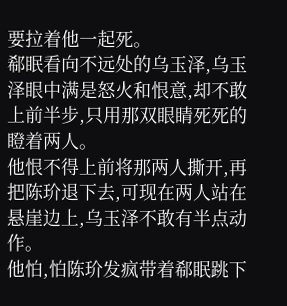要拉着他一起死。
郗眠看向不远处的乌玉泽,乌玉泽眼中满是怒火和恨意,却不敢上前半步,只用那双眼睛死死的瞪着两人。
他恨不得上前将那两人撕开,再把陈玠退下去,可现在两人站在悬崖边上,乌玉泽不敢有半点动作。
他怕,怕陈玠发疯带着郗眠跳下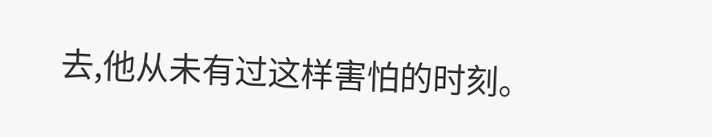去,他从未有过这样害怕的时刻。